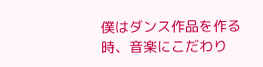僕はダンス作品を作る時、音楽にこだわり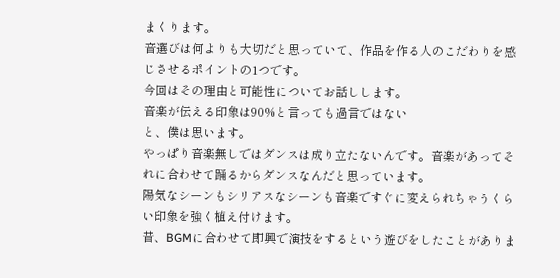まくります。
音選びは何よりも大切だと思っていて、作品を作る人のこだわりを感じさせるポイントの1つです。
今回はその理由と可能性についてお話しします。
音楽が伝える印象は90%と言っても過言ではない
と、僕は思います。
やっぱり音楽無しではダンスは成り立たないんです。音楽があってそれに合わせて踊るからダンスなんだと思っています。
陽気なシーンもシリアスなシーンも音楽ですぐに変えられちゃうくらい印象を強く植え付けます。
昔、BGMに合わせて即興で演技をするという遊びをしたことがありま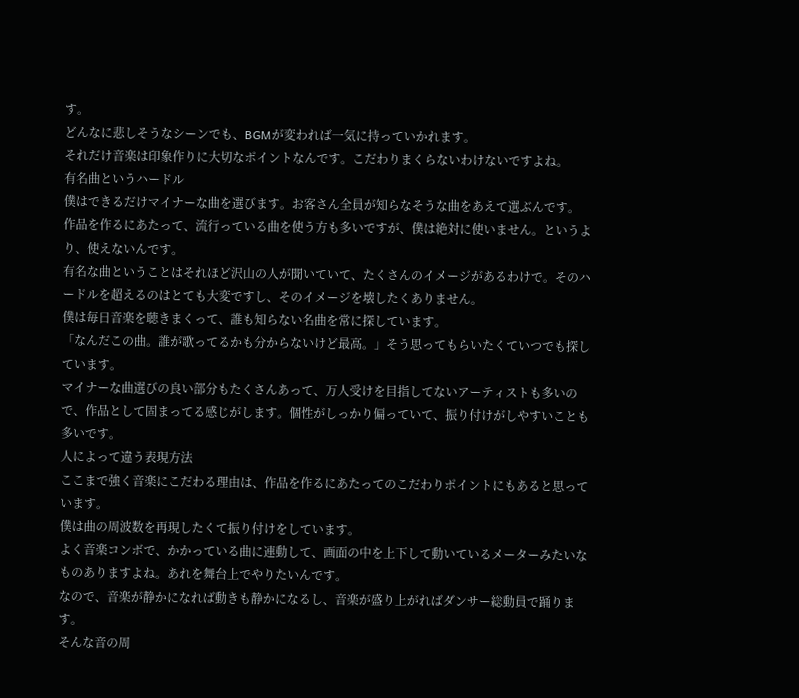す。
どんなに悲しそうなシーンでも、BGMが変われば一気に持っていかれます。
それだけ音楽は印象作りに大切なポイントなんです。こだわりまくらないわけないですよね。
有名曲というハードル
僕はできるだけマイナーな曲を選びます。お客さん全員が知らなそうな曲をあえて選ぶんです。
作品を作るにあたって、流行っている曲を使う方も多いですが、僕は絶対に使いません。というより、使えないんです。
有名な曲ということはそれほど沢山の人が聞いていて、たくさんのイメージがあるわけで。そのハードルを超えるのはとても大変ですし、そのイメージを壊したくありません。
僕は毎日音楽を聴きまくって、誰も知らない名曲を常に探しています。
「なんだこの曲。誰が歌ってるかも分からないけど最高。」そう思ってもらいたくていつでも探しています。
マイナーな曲選びの良い部分もたくさんあって、万人受けを目指してないアーティストも多いので、作品として固まってる感じがします。個性がしっかり偏っていて、振り付けがしやすいことも多いです。
人によって違う表現方法
ここまで強く音楽にこだわる理由は、作品を作るにあたってのこだわりポイントにもあると思っています。
僕は曲の周波数を再現したくて振り付けをしています。
よく音楽コンボで、かかっている曲に連動して、画面の中を上下して動いているメーターみたいなものありますよね。あれを舞台上でやりたいんです。
なので、音楽が静かになれば動きも静かになるし、音楽が盛り上がればダンサー総動員で踊ります。
そんな音の周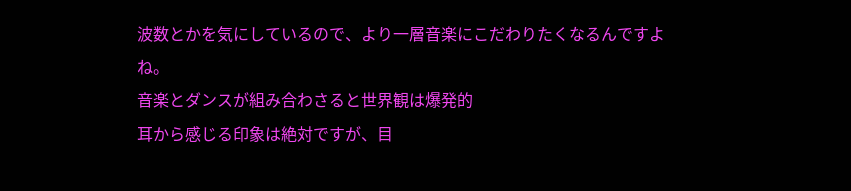波数とかを気にしているので、より一層音楽にこだわりたくなるんですよね。
音楽とダンスが組み合わさると世界観は爆発的
耳から感じる印象は絶対ですが、目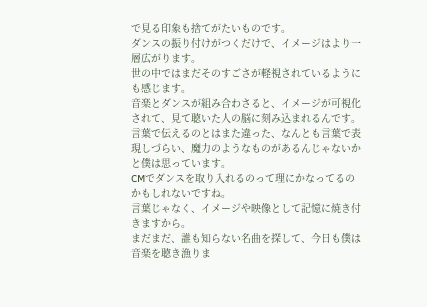で見る印象も捨てがたいものです。
ダンスの振り付けがつくだけで、イメージはより一層広がります。
世の中ではまだそのすごさが軽視されているようにも感じます。
音楽とダンスが組み合わさると、イメージが可視化されて、見て聴いた人の脳に刻み込まれるんです。
言葉で伝えるのとはまた違った、なんとも言葉で表現しづらい、魔力のようなものがあるんじゃないかと僕は思っています。
CMでダンスを取り入れるのって理にかなってるのかもしれないですね。
言葉じゃなく、イメージや映像として記憶に焼き付きますから。
まだまだ、誰も知らない名曲を探して、今日も僕は音楽を聴き漁りま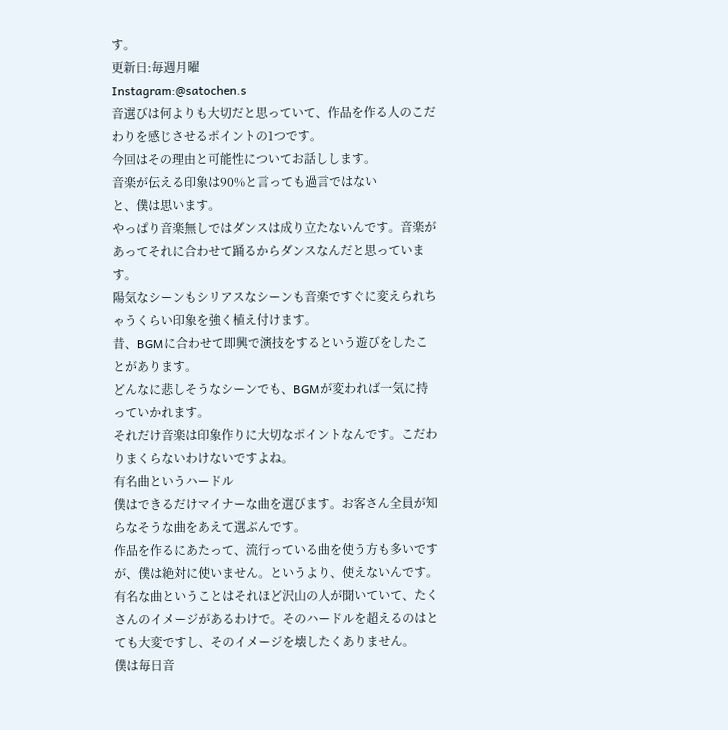す。
更新日:毎週月曜
Instagram:@satochen.s
音選びは何よりも大切だと思っていて、作品を作る人のこだわりを感じさせるポイントの1つです。
今回はその理由と可能性についてお話しします。
音楽が伝える印象は90%と言っても過言ではない
と、僕は思います。
やっぱり音楽無しではダンスは成り立たないんです。音楽があってそれに合わせて踊るからダンスなんだと思っています。
陽気なシーンもシリアスなシーンも音楽ですぐに変えられちゃうくらい印象を強く植え付けます。
昔、BGMに合わせて即興で演技をするという遊びをしたことがあります。
どんなに悲しそうなシーンでも、BGMが変われば一気に持っていかれます。
それだけ音楽は印象作りに大切なポイントなんです。こだわりまくらないわけないですよね。
有名曲というハードル
僕はできるだけマイナーな曲を選びます。お客さん全員が知らなそうな曲をあえて選ぶんです。
作品を作るにあたって、流行っている曲を使う方も多いですが、僕は絶対に使いません。というより、使えないんです。
有名な曲ということはそれほど沢山の人が聞いていて、たくさんのイメージがあるわけで。そのハードルを超えるのはとても大変ですし、そのイメージを壊したくありません。
僕は毎日音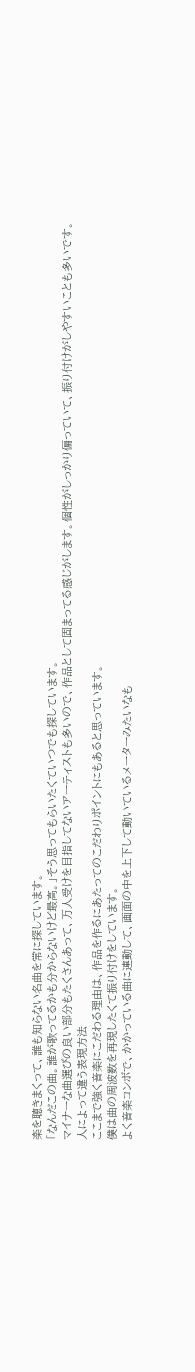楽を聴きまくって、誰も知らない名曲を常に探しています。
「なんだこの曲。誰が歌ってるかも分からないけど最高。」そう思ってもらいたくていつでも探しています。
マイナーな曲選びの良い部分もたくさんあって、万人受けを目指してないアーティストも多いので、作品として固まってる感じがします。個性がしっかり偏っていて、振り付けがしやすいことも多いです。
人によって違う表現方法
ここまで強く音楽にこだわる理由は、作品を作るにあたってのこだわりポイントにもあると思っています。
僕は曲の周波数を再現したくて振り付けをしています。
よく音楽コンボで、かかっている曲に連動して、画面の中を上下して動いているメーターみたいなも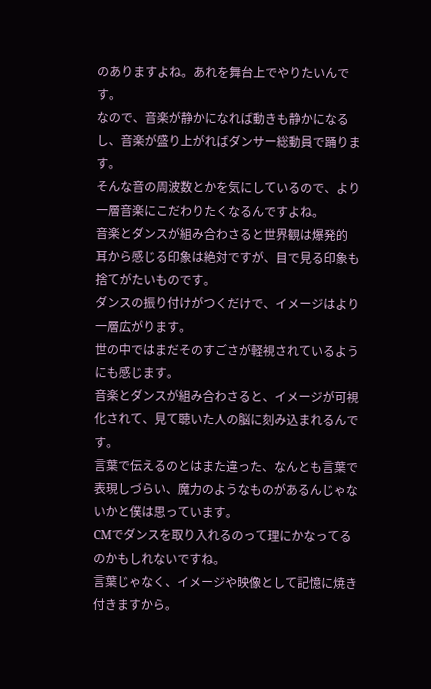のありますよね。あれを舞台上でやりたいんです。
なので、音楽が静かになれば動きも静かになるし、音楽が盛り上がればダンサー総動員で踊ります。
そんな音の周波数とかを気にしているので、より一層音楽にこだわりたくなるんですよね。
音楽とダンスが組み合わさると世界観は爆発的
耳から感じる印象は絶対ですが、目で見る印象も捨てがたいものです。
ダンスの振り付けがつくだけで、イメージはより一層広がります。
世の中ではまだそのすごさが軽視されているようにも感じます。
音楽とダンスが組み合わさると、イメージが可視化されて、見て聴いた人の脳に刻み込まれるんです。
言葉で伝えるのとはまた違った、なんとも言葉で表現しづらい、魔力のようなものがあるんじゃないかと僕は思っています。
CMでダンスを取り入れるのって理にかなってるのかもしれないですね。
言葉じゃなく、イメージや映像として記憶に焼き付きますから。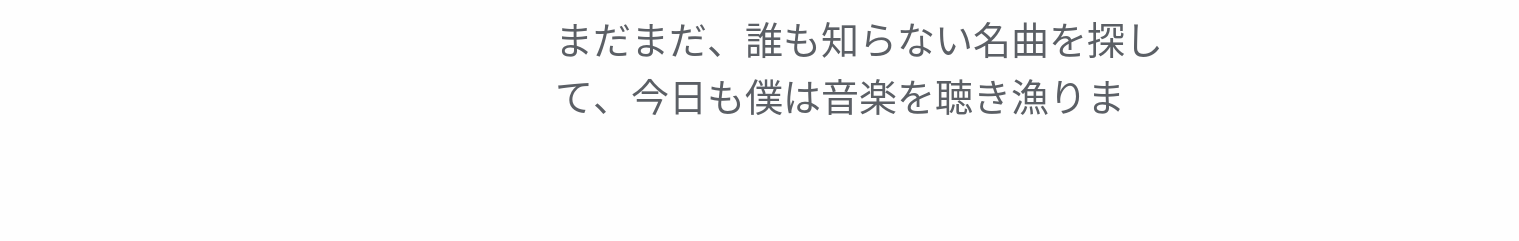まだまだ、誰も知らない名曲を探して、今日も僕は音楽を聴き漁りま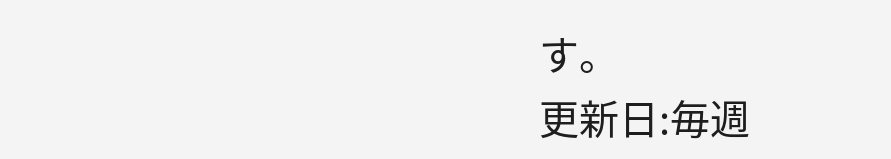す。
更新日:毎週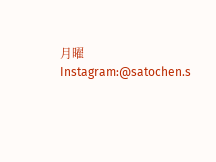月曜
Instagram:@satochen.s